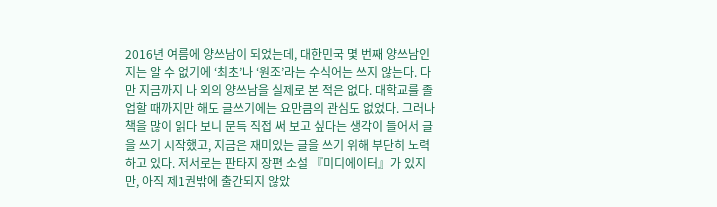2016년 여름에 양쓰남이 되었는데, 대한민국 몇 번째 양쓰남인지는 알 수 없기에 ‘최초’나 ‘원조’라는 수식어는 쓰지 않는다. 다만 지금까지 나 외의 양쓰남을 실제로 본 적은 없다. 대학교를 졸업할 때까지만 해도 글쓰기에는 요만큼의 관심도 없었다. 그러나 책을 많이 읽다 보니 문득 직접 써 보고 싶다는 생각이 들어서 글을 쓰기 시작했고, 지금은 재미있는 글을 쓰기 위해 부단히 노력하고 있다. 저서로는 판타지 장편 소설 『미디에이터』가 있지만, 아직 제1권밖에 출간되지 않았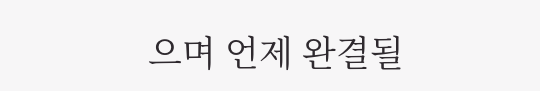으며 언제 완결될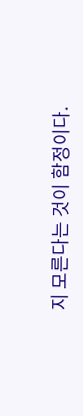지 모른다는 것이 함정이다.